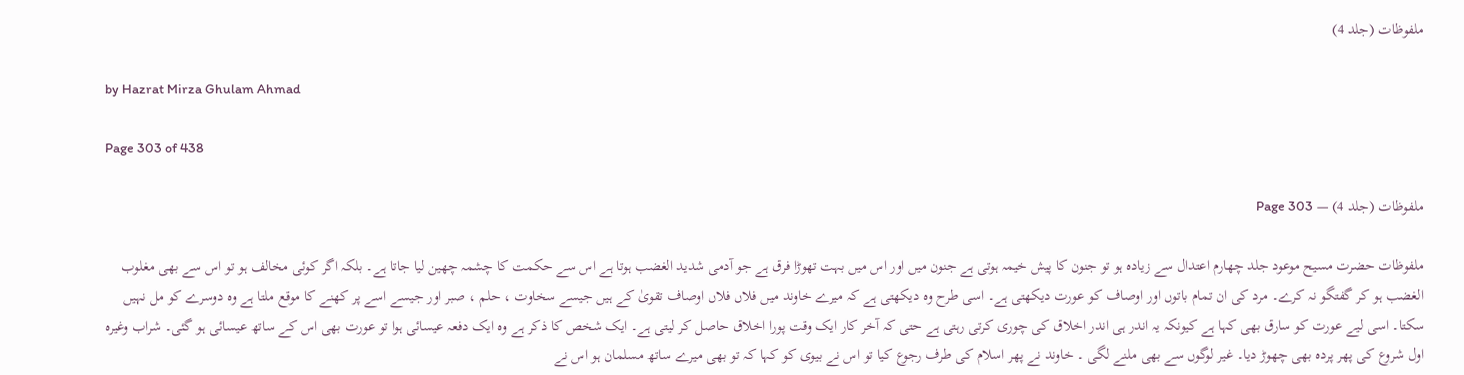ملفوظات (جلد 4)

by Hazrat Mirza Ghulam Ahmad

Page 303 of 438

ملفوظات (جلد 4) — Page 303

ملفوظات حضرت مسیح موعود جلد چهارم اعتدال سے زیادہ ہو تو جنون کا پیش خیمہ ہوتی ہے جنون میں اور اس میں بہت تھوڑا فرق ہے جو آدمی شدید الغضب ہوتا ہے اس سے حکمت کا چشمہ چھین لیا جاتا ہے۔ بلکہ اگر کوئی مخالف ہو تو اس سے بھی مغلوب الغضب ہو کر گفتگو نہ کرے۔ مرد کی ان تمام باتوں اور اوصاف کو عورت دیکھتی ہے۔ اسی طرح وہ دیکھتی ہے کہ میرے خاوند میں فلاں فلاں اوصاف تقویٰ کے ہیں جیسے سخاوت ، حلم ، صبر اور جیسے اسے پر کھنے کا موقع ملتا ہے وہ دوسرے کو مل نہیں سکتا۔ اسی لیے عورت کو سارق بھی کہا ہے کیونکہ یہ اندر ہی اندر اخلاق کی چوری کرتی رہتی ہے حتی کہ آخر کار ایک وقت پورا اخلاق حاصل کر لیتی ہے۔ ایک شخص کا ذکر ہے وہ ایک دفعہ عیسائی ہوا تو عورت بھی اس کے ساتھ عیسائی ہو گئی۔ شراب وغیرہ اول شروع کی پھر پردہ بھی چھوڑ دیا۔ غیر لوگوں سے بھی ملنے لگی ۔ خاوند نے پھر اسلام کی طرف رجوع کیا تو اس نے بیوی کو کہا کہ تو بھی میرے ساتھ مسلمان ہو اس نے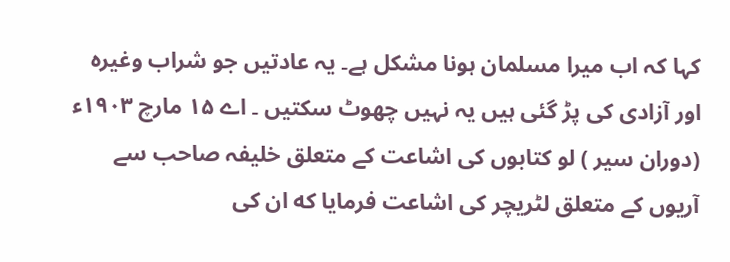کہا کہ اب میرا مسلمان ہونا مشکل ہے۔ یہ عادتیں جو شراب وغیرہ اور آزادی کی پڑ گئی ہیں یہ نہیں چھوٹ سکتیں ۔ اے ۱۵ مارچ ۱۹۰۳ء (دوران سیر ) لو کتابوں کی اشاعت کے متعلق خلیفہ صاحب سے آریوں کے متعلق لٹریچر کی اشاعت فرمایا که ان کی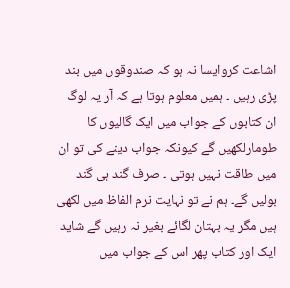اشاعت کروایسا نہ ہو کہ صندوقوں میں بند پڑی رہیں ۔ ہمیں معلوم ہوتا ہے کہ آر یہ لوگ ان کتابوں کے جواب میں ایک گالیوں کا طومارلکھیں گے کیونکہ جواب دینے کی تو ان میں طاقت نہیں ہوتی ۔ صرف گند ہی گند بولیں گے۔ ہم نے تو نہایت نرم الفاظ میں لکھی ہیں مگر یہ بہتان لگائے بغیر نہ رہیں گے شاید ایک اور کتاب پھر اس کے جواب میں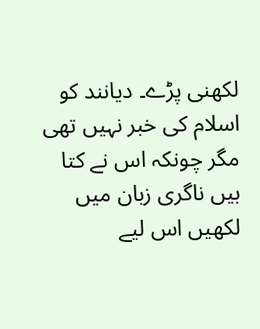لکھنی پڑے۔ دیانند کو اسلام کی خبر نہیں تھی مگر چونکہ اس نے کتا بیں ناگری زبان میں لکھیں اس لیے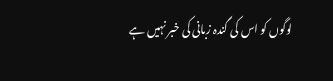لوگوں کو اس کی گندہ زبانی کی خبر نہیں ہے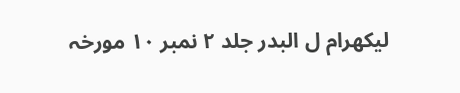لیکھرام ل البدر جلد ۲ نمبر ۱۰ مورخہ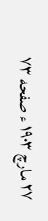۲۷ مارچ ۱۹۰۳ ء صفحه ۷۳